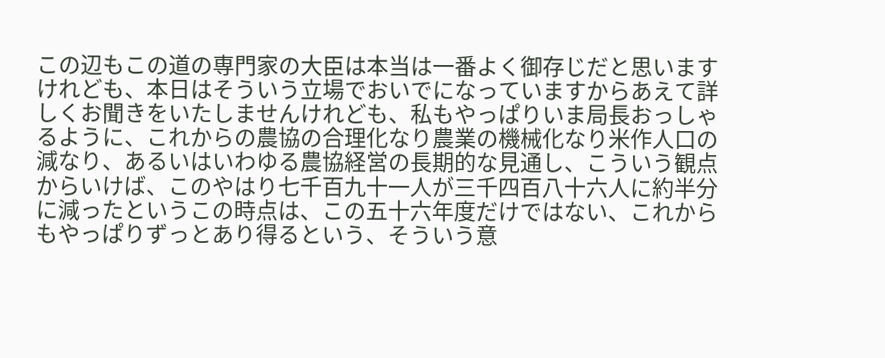この辺もこの道の専門家の大臣は本当は一番よく御存じだと思いますけれども、本日はそういう立場でおいでになっていますからあえて詳しくお聞きをいたしませんけれども、私もやっぱりいま局長おっしゃるように、これからの農協の合理化なり農業の機械化なり米作人口の減なり、あるいはいわゆる農協経営の長期的な見通し、こういう観点からいけば、このやはり七千百九十一人が三千四百八十六人に約半分に減ったというこの時点は、この五十六年度だけではない、これからもやっぱりずっとあり得るという、そういう意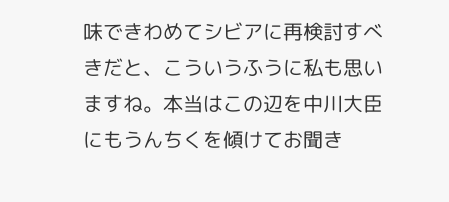味できわめてシビアに再検討すべきだと、こういうふうに私も思いますね。本当はこの辺を中川大臣にもうんちくを傾けてお聞き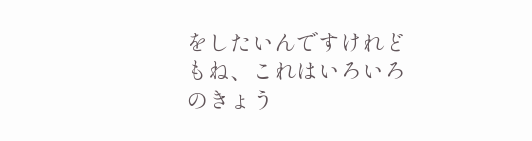をしたいんですけれどもね、これはいろいろのきょう